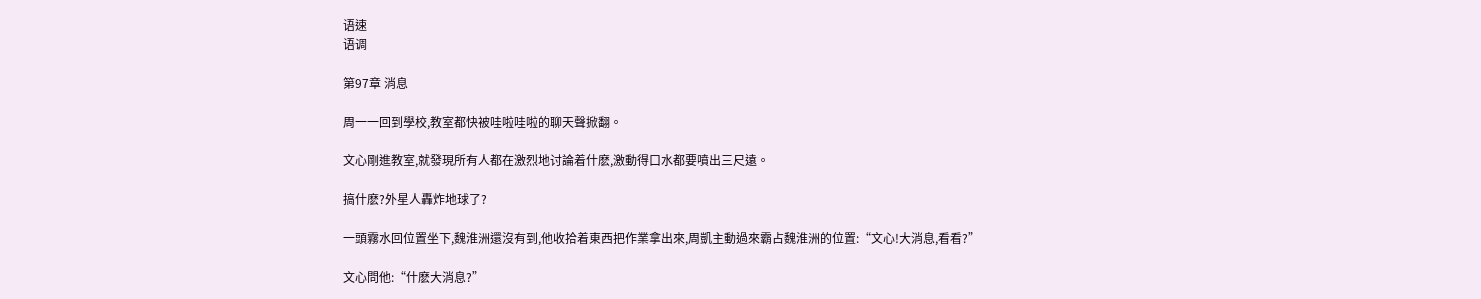语速
语调

第97章 消息

周一一回到學校,教室都快被哇啦哇啦的聊天聲掀翻。

文心剛進教室,就發現所有人都在激烈地讨論着什麽,激動得口水都要噴出三尺遠。

搞什麽?外星人轟炸地球了?

一頭霧水回位置坐下,魏淮洲還沒有到,他收拾着東西把作業拿出來,周凱主動過來霸占魏淮洲的位置:“文心!大消息,看看?”

文心問他:“什麽大消息?”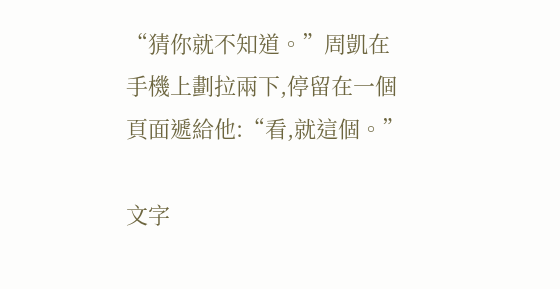“猜你就不知道。”周凱在手機上劃拉兩下,停留在一個頁面遞給他:“看,就這個。”

文字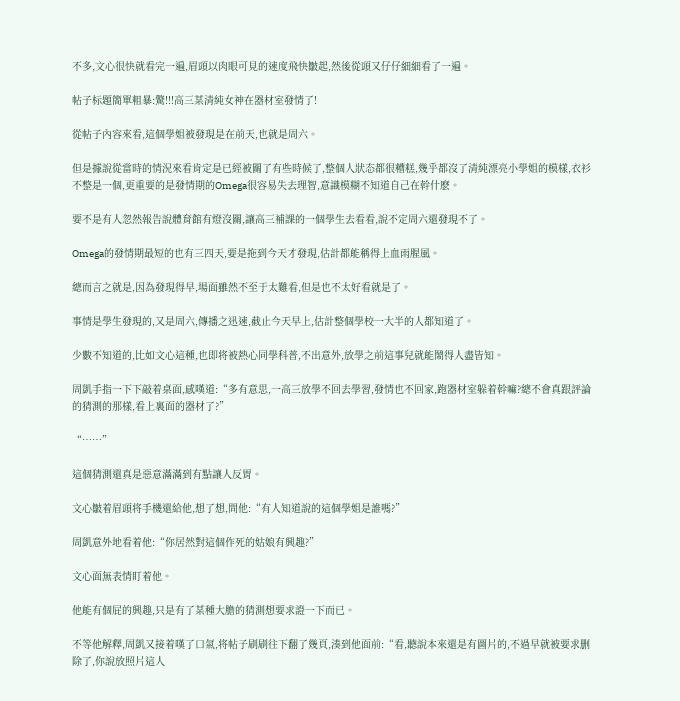不多,文心很快就看完一遍,眉頭以肉眼可見的速度飛快皺起,然後從頭又仔仔細細看了一遍。

帖子标題簡單粗暴:驚!!!高三某清純女神在器材室發情了!

從帖子內容來看,這個學姐被發現是在前天,也就是周六。

但是據說從當時的情況來看肯定是已經被關了有些時候了,整個人狀态都很糟糕,幾乎都沒了清純漂亮小學姐的模樣,衣衫不整是一個,更重要的是發情期的Omega很容易失去理智,意識模糊不知道自己在幹什麽。

要不是有人忽然報告說體育館有燈沒關,讓高三補課的一個學生去看看,說不定周六還發現不了。

Omega的發情期最短的也有三四天,要是拖到今天才發現,估計都能稱得上血雨腥風。

總而言之就是,因為發現得早,場面雖然不至于太難看,但是也不太好看就是了。

事情是學生發現的,又是周六,傳播之迅速,截止今天早上,估計整個學校一大半的人都知道了。

少數不知道的,比如文心這種,也即将被熱心同學科普,不出意外,放學之前這事兒就能鬧得人盡皆知。

周凱手指一下下敲着桌面,感嘆道:“多有意思,一高三放學不回去學習,發情也不回家,跑器材室躲着幹嘛?總不會真跟評論的猜測的那樣,看上裏面的器材了?”

“……”

這個猜測還真是惡意滿滿到有點讓人反胃。

文心皺着眉頭将手機還給他,想了想,問他:“有人知道說的這個學姐是誰嗎?”

周凱意外地看着他:“你居然對這個作死的姑娘有興趣?”

文心面無表情盯着他。

他能有個屁的興趣,只是有了某種大膽的猜測想要求證一下而已。

不等他解釋,周凱又接着嘆了口氣,将帖子刷刷往下翻了幾頁,湊到他面前:“看,聽說本來還是有圖片的,不過早就被要求删除了,你說放照片這人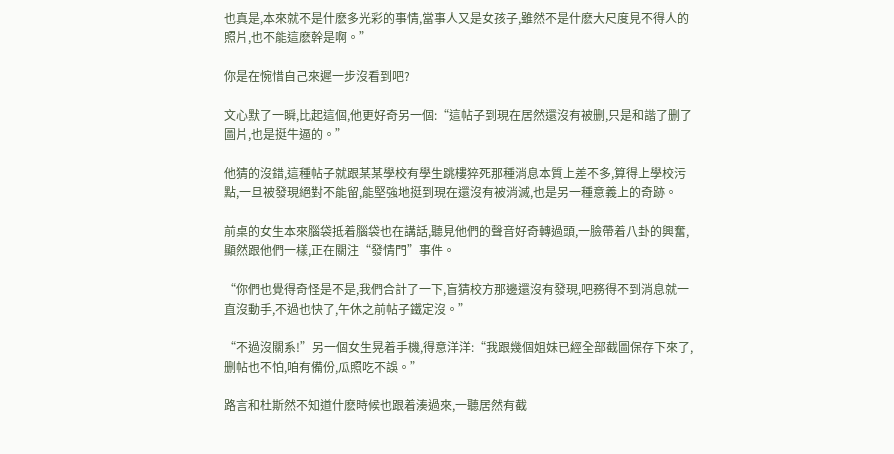也真是,本來就不是什麽多光彩的事情,當事人又是女孩子,雖然不是什麽大尺度見不得人的照片,也不能這麽幹是啊。”

你是在惋惜自己來遲一步沒看到吧?

文心默了一瞬,比起這個,他更好奇另一個:“這帖子到現在居然還沒有被删,只是和諧了删了圖片,也是挺牛逼的。”

他猜的沒錯,這種帖子就跟某某學校有學生跳樓猝死那種消息本質上差不多,算得上學校污點,一旦被發現絕對不能留,能堅強地挺到現在還沒有被消滅,也是另一種意義上的奇跡。

前桌的女生本來腦袋抵着腦袋也在講話,聽見他們的聲音好奇轉過頭,一臉帶着八卦的興奮,顯然跟他們一樣,正在關注“發情門”事件。

“你們也覺得奇怪是不是,我們合計了一下,盲猜校方那邊還沒有發現,吧務得不到消息就一直沒動手,不過也快了,午休之前帖子鐵定沒。”

“不過沒關系!”另一個女生晃着手機,得意洋洋:“我跟幾個姐妹已經全部截圖保存下來了,删帖也不怕,咱有備份,瓜照吃不誤。”

路言和杜斯然不知道什麽時候也跟着湊過來,一聽居然有截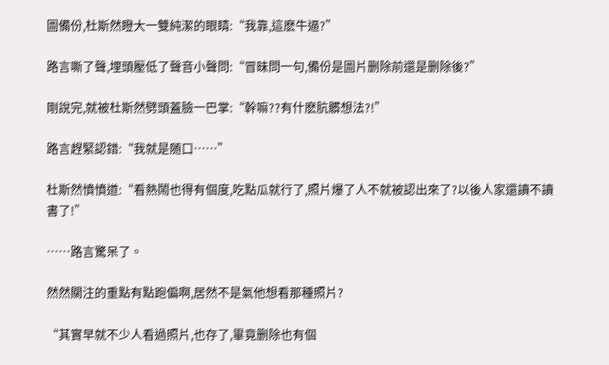圖備份,杜斯然瞪大一雙純潔的眼睛:“我靠,這麽牛逼?”

路言嘶了聲,埋頭壓低了聲音小聲問:“冒昧問一句,備份是圖片删除前還是删除後?”

剛說完,就被杜斯然劈頭蓋臉一巴掌:“幹嘛??有什麽肮髒想法?!”

路言趕緊認錯:“我就是随口……”

杜斯然憤憤道:“看熱鬧也得有個度,吃點瓜就行了,照片爆了人不就被認出來了?以後人家還讀不讀書了!”

……路言驚呆了。

然然關注的重點有點跑偏啊,居然不是氣他想看那種照片?

“其實早就不少人看過照片,也存了,畢竟删除也有個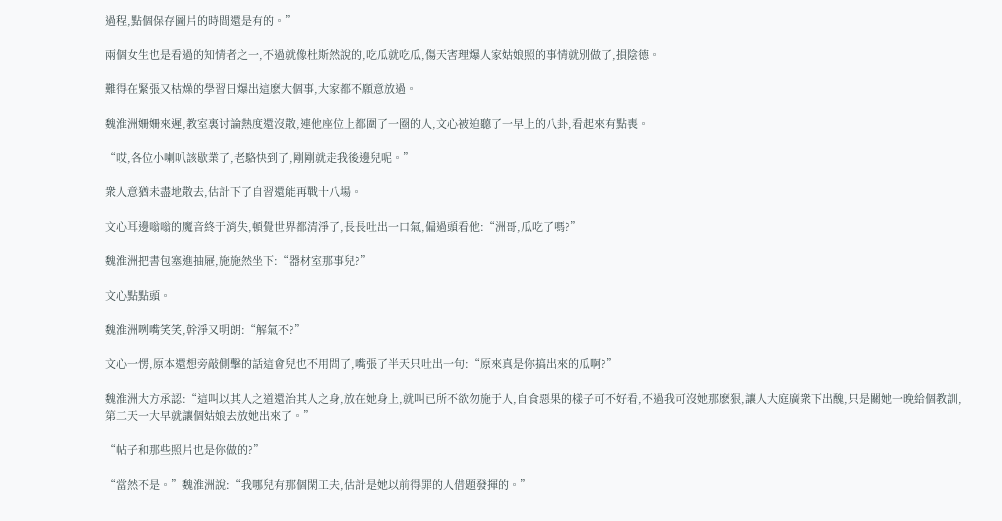過程,點個保存圖片的時間還是有的。”

兩個女生也是看過的知情者之一,不過就像杜斯然說的,吃瓜就吃瓜,傷天害理爆人家姑娘照的事情就別做了,損陰德。

難得在緊張又枯燥的學習日爆出這麽大個事,大家都不願意放過。

魏淮洲姍姍來遲,教室裏讨論熱度還沒散,連他座位上都圍了一圈的人,文心被迫聽了一早上的八卦,看起來有點喪。

“哎,各位小喇叭該歇業了,老駱快到了,剛剛就走我後邊兒呢。”

衆人意猶未盡地散去,估計下了自習還能再戰十八場。

文心耳邊嗡嗡的魔音終于消失,頓覺世界都清淨了,長長吐出一口氣,偏過頭看他:“洲哥,瓜吃了嗎?”

魏淮洲把書包塞進抽屜,施施然坐下:“器材室那事兒?”

文心點點頭。

魏淮洲咧嘴笑笑,幹淨又明朗:“解氣不?”

文心一愣,原本還想旁敲側擊的話這會兒也不用問了,嘴張了半天只吐出一句:“原來真是你搞出來的瓜啊?”

魏淮洲大方承認:“這叫以其人之道還治其人之身,放在她身上,就叫已所不欲勿施于人,自食惡果的樣子可不好看,不過我可沒她那麽狠,讓人大庭廣衆下出醜,只是關她一晚給個教訓,第二天一大早就讓個姑娘去放她出來了。”

“帖子和那些照片也是你做的?”

“當然不是。”魏淮洲說:“我哪兒有那個閑工夫,估計是她以前得罪的人借題發揮的。”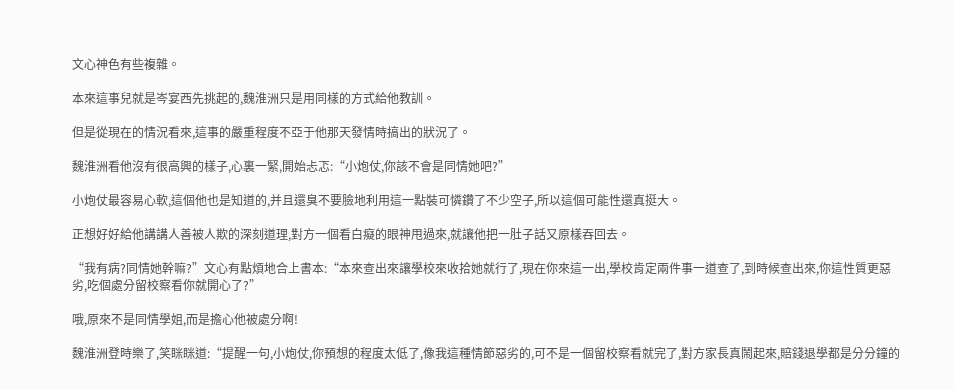文心神色有些複雜。

本來這事兒就是岑宴西先挑起的,魏淮洲只是用同樣的方式給他教訓。

但是從現在的情況看來,這事的嚴重程度不亞于他那天發情時搞出的狀況了。

魏淮洲看他沒有很高興的樣子,心裏一緊,開始忐忑:“小炮仗,你該不會是同情她吧?”

小炮仗最容易心軟,這個他也是知道的,并且還臭不要臉地利用這一點裝可憐鑽了不少空子,所以這個可能性還真挺大。

正想好好給他講講人善被人欺的深刻道理,對方一個看白癡的眼神甩過來,就讓他把一肚子話又原樣吞回去。

“我有病?同情她幹嘛?”文心有點煩地合上書本:“本來查出來讓學校來收拾她就行了,現在你來這一出,學校肯定兩件事一道查了,到時候查出來,你這性質更惡劣,吃個處分留校察看你就開心了?”

哦,原來不是同情學姐,而是擔心他被處分啊!

魏淮洲登時樂了,笑眯眯道:“提醒一句,小炮仗,你預想的程度太低了,像我這種情節惡劣的,可不是一個留校察看就完了,對方家長真鬧起來,賠錢退學都是分分鐘的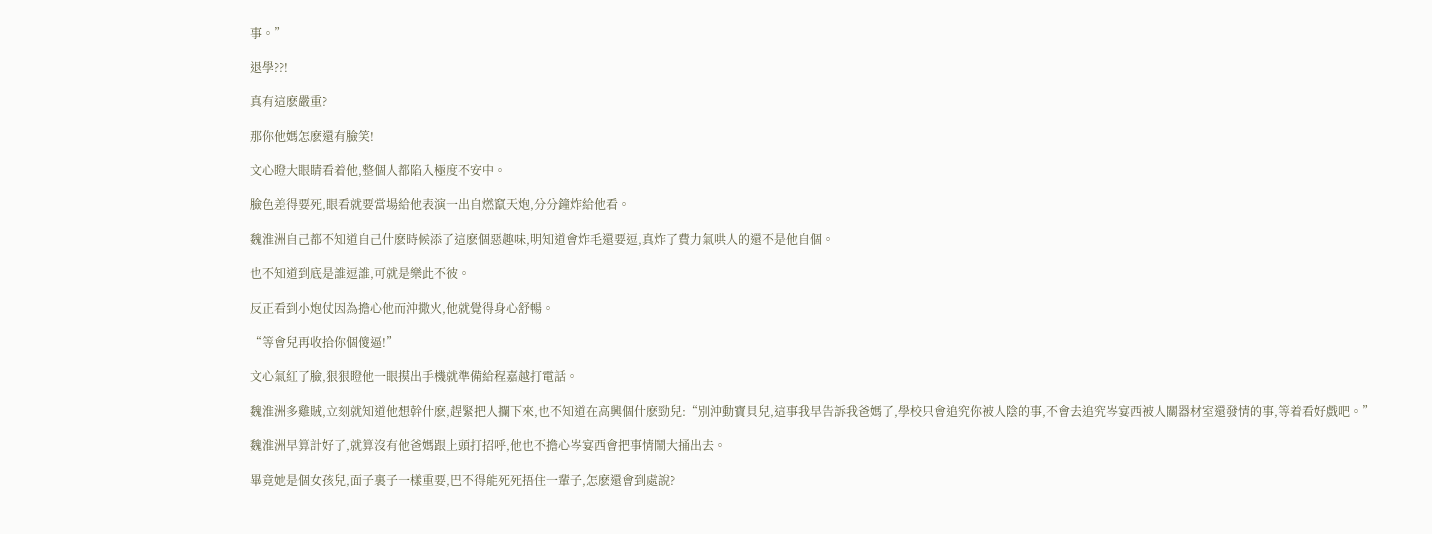事。”

退學??!

真有這麽嚴重?

那你他媽怎麽還有臉笑!

文心瞪大眼睛看着他,整個人都陷入極度不安中。

臉色差得要死,眼看就要當場給他表演一出自燃竄天炮,分分鐘炸給他看。

魏淮洲自己都不知道自己什麽時候添了這麽個惡趣味,明知道會炸毛還要逗,真炸了費力氣哄人的還不是他自個。

也不知道到底是誰逗誰,可就是樂此不彼。

反正看到小炮仗因為擔心他而沖撒火,他就覺得身心舒暢。

“等會兒再收拾你個傻逼!”

文心氣紅了臉,狠狠瞪他一眼摸出手機就準備給程嘉越打電話。

魏淮洲多雞賊,立刻就知道他想幹什麽,趕緊把人攔下來,也不知道在高興個什麽勁兒:“別沖動寶貝兒,這事我早告訴我爸媽了,學校只會追究你被人陰的事,不會去追究岑宴西被人關器材室還發情的事,等着看好戲吧。”

魏淮洲早算計好了,就算沒有他爸媽跟上頭打招呼,他也不擔心岑宴西會把事情鬧大捅出去。

畢竟她是個女孩兒,面子裏子一樣重要,巴不得能死死捂住一輩子,怎麽還會到處說?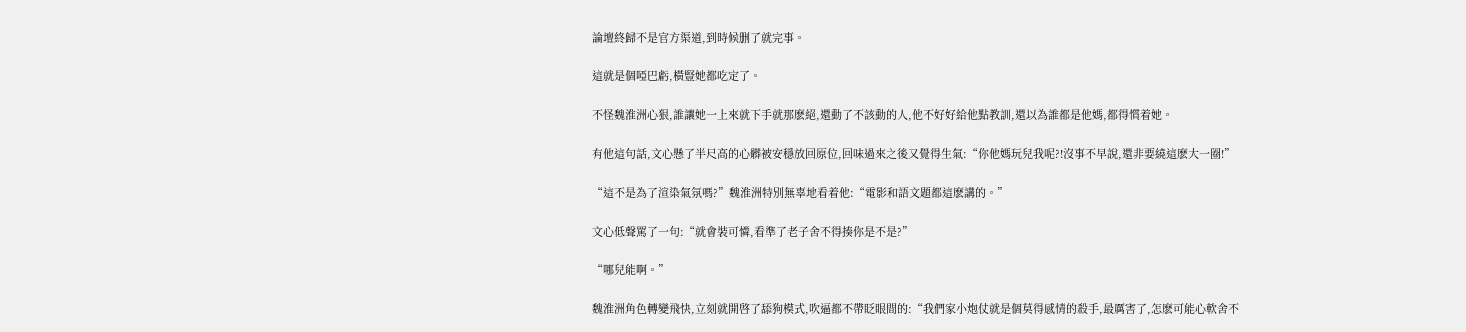論壇終歸不是官方渠道,到時候删了就完事。

這就是個啞巴虧,橫豎她都吃定了。

不怪魏淮洲心狠,誰讓她一上來就下手就那麽絕,還動了不該動的人,他不好好給他點教訓,還以為誰都是他媽,都得慣着她。

有他這句話,文心懸了半尺高的心髒被安穩放回原位,回味過來之後又覺得生氣:“你他媽玩兒我呢?!沒事不早說,還非要繞這麽大一圈!”

“這不是為了渲染氣氛嗎?”魏淮洲特別無辜地看着他:“電影和語文題都這麽講的。”

文心低聲罵了一句:“就會裝可憐,看準了老子舍不得揍你是不是?”

“哪兒能啊。”

魏淮洲角色轉變飛快,立刻就開啓了舔狗模式,吹逼都不帶眨眼間的:“我們家小炮仗就是個莫得感情的殺手,最厲害了,怎麽可能心軟舍不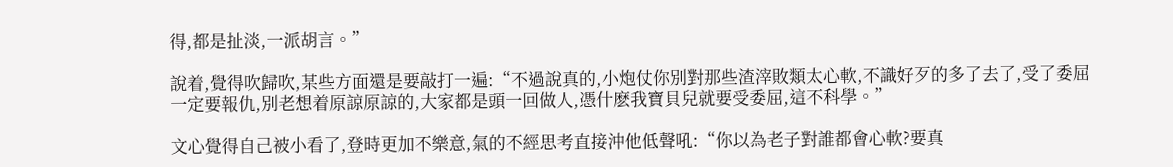得,都是扯淡,一派胡言。”

說着,覺得吹歸吹,某些方面還是要敲打一遍:“不過說真的,小炮仗你別對那些渣滓敗類太心軟,不識好歹的多了去了,受了委屈一定要報仇,別老想着原諒原諒的,大家都是頭一回做人,憑什麽我寶貝兒就要受委屈,這不科學。”

文心覺得自己被小看了,登時更加不樂意,氣的不經思考直接沖他低聲吼:“你以為老子對誰都會心軟?要真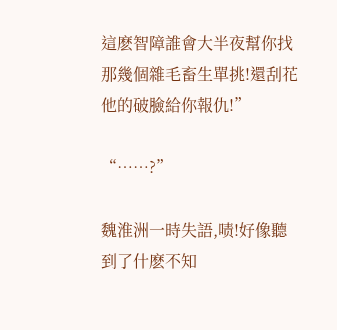這麽智障誰會大半夜幫你找那幾個雜毛畜生單挑!還刮花他的破臉給你報仇!”

“……?”

魏淮洲一時失語,啧!好像聽到了什麽不知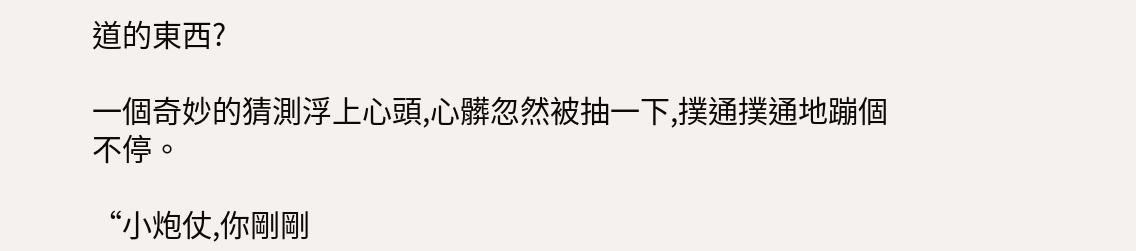道的東西?

一個奇妙的猜測浮上心頭,心髒忽然被抽一下,撲通撲通地蹦個不停。

“小炮仗,你剛剛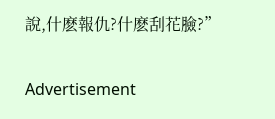說,什麽報仇?什麽刮花臉?”

Advertisement